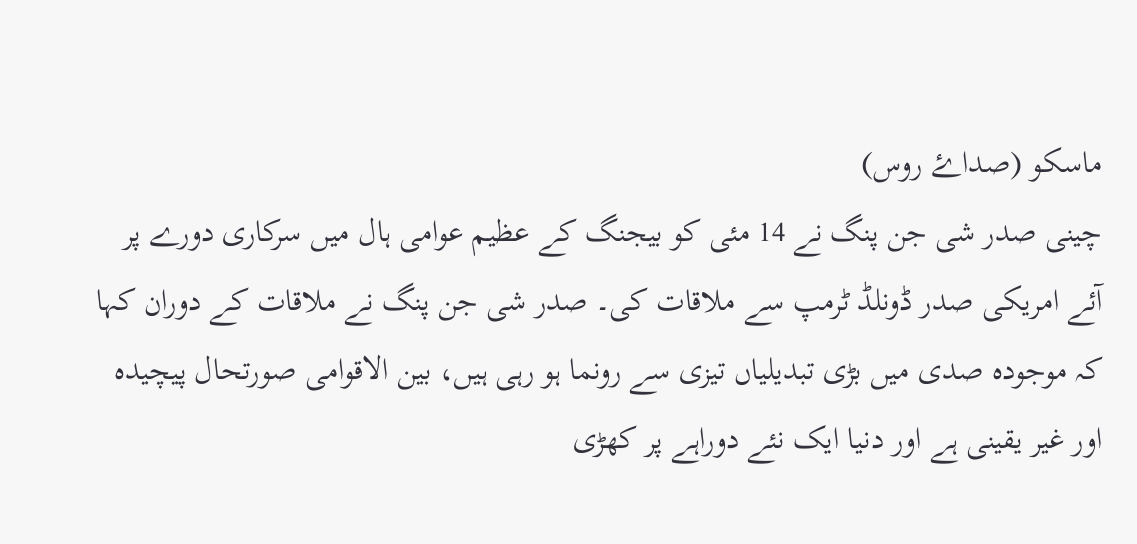ماسکو (صداۓ روس)
چینی صدر شی جن پنگ نے 14 مئی کو بیجنگ کے عظیم عوامی ہال میں سرکاری دورے پر آئے امریکی صدر ڈونلڈ ٹرمپ سے ملاقات کی۔ صدر شی جن پنگ نے ملاقات کے دوران کہا کہ موجودہ صدی میں بڑی تبدیلیاں تیزی سے رونما ہو رہی ہیں، بین الاقوامی صورتحال پیچیدہ اور غیر یقینی ہے اور دنیا ایک نئے دوراہے پر کھڑی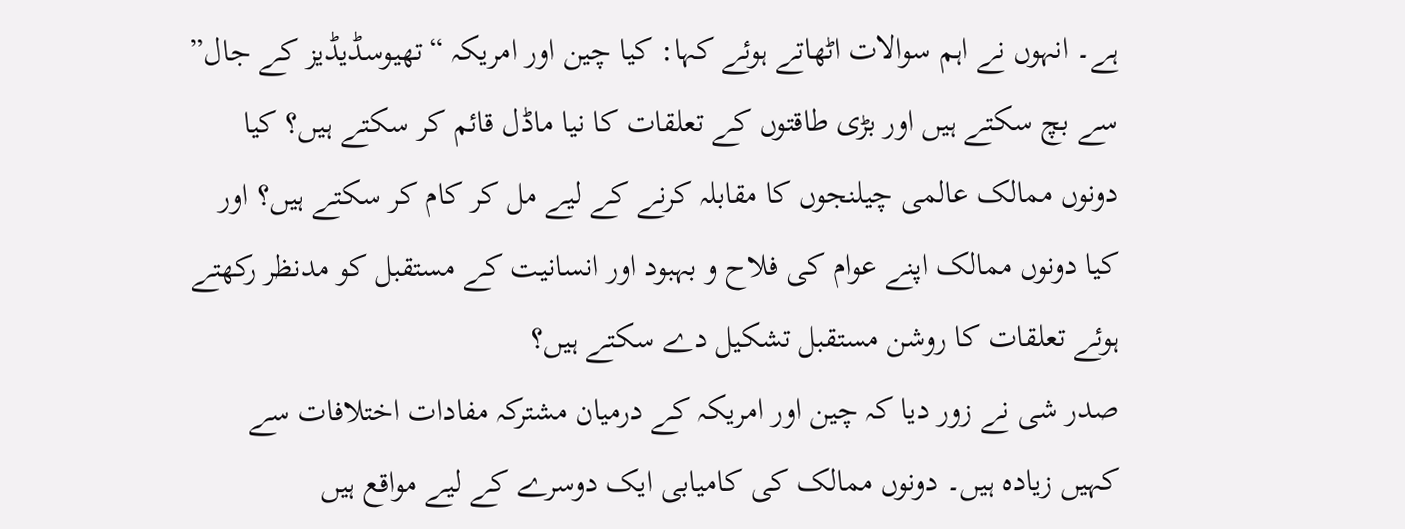ہے۔ انہوں نے اہم سوالات اٹھاتے ہوئے کہا: کیا چین اور امریکہ “تھیوسڈیڈیز کے جال” سے بچ سکتے ہیں اور بڑی طاقتوں کے تعلقات کا نیا ماڈل قائم کر سکتے ہیں؟ کیا دونوں ممالک عالمی چیلنجوں کا مقابلہ کرنے کے لیے مل کر کام کر سکتے ہیں؟ اور کیا دونوں ممالک اپنے عوام کی فلاح و بہبود اور انسانیت کے مستقبل کو مدنظر رکھتے ہوئے تعلقات کا روشن مستقبل تشکیل دے سکتے ہیں؟
صدر شی نے زور دیا کہ چین اور امریکہ کے درمیان مشترکہ مفادات اختلافات سے کہیں زیادہ ہیں۔ دونوں ممالک کی کامیابی ایک دوسرے کے لیے مواقع ہیں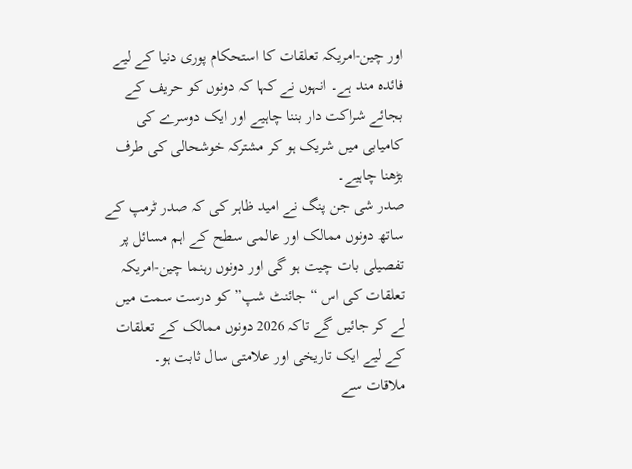اور چین-امریکہ تعلقات کا استحکام پوری دنیا کے لیے فائدہ مند ہے۔ انہوں نے کہا کہ دونوں کو حریف کے بجائے شراکت دار بننا چاہیے اور ایک دوسرے کی کامیابی میں شریک ہو کر مشترکہ خوشحالی کی طرف بڑھنا چاہیے۔
صدر شی جن پنگ نے امید ظاہر کی کہ صدر ٹرمپ کے ساتھ دونوں ممالک اور عالمی سطح کے اہم مسائل پر تفصیلی بات چیت ہو گی اور دونوں رہنما چین-امریکہ تعلقات کی اس “جائنٹ شپ” کو درست سمت میں لے کر جائیں گے تاکہ 2026 دونوں ممالک کے تعلقات کے لیے ایک تاریخی اور علامتی سال ثابت ہو۔
ملاقات سے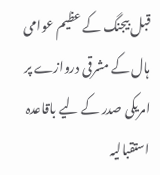قبل بیجنگ کے عظیم عوامی ہال کے مشرقی دروازے پر امریکی صدر کے لیے باقاعدہ استقبالیہ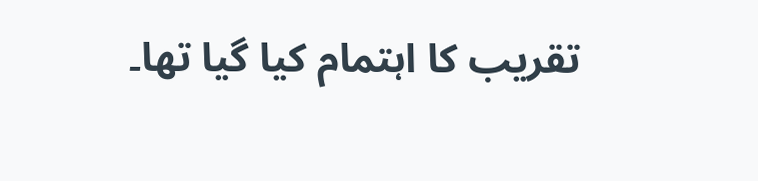تقریب کا اہتمام کیا گیا تھا۔